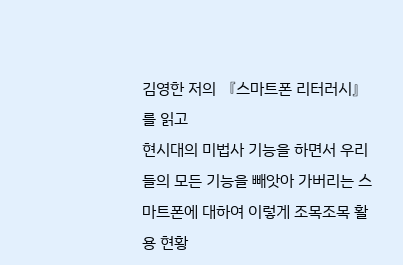김영한 저의 『스마트폰 리터러시』 를 읽고
현시대의 미법사 기능을 하면서 우리들의 모든 기능을 빼앗아 가버리는 스마트폰에 대하여 이렇게 조목조목 활용 현황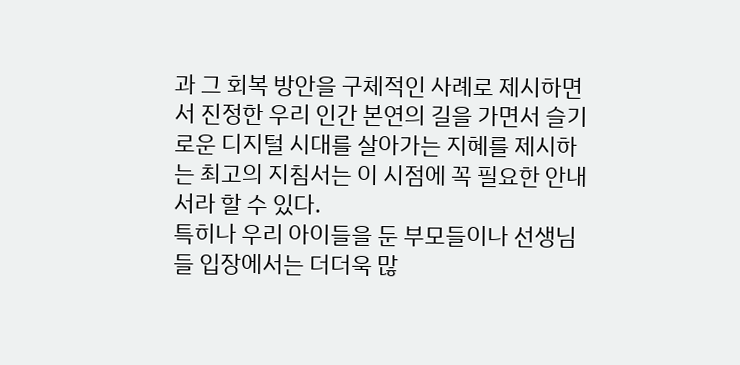과 그 회복 방안을 구체적인 사례로 제시하면서 진정한 우리 인간 본연의 길을 가면서 슬기로운 디지털 시대를 살아가는 지혜를 제시하는 최고의 지침서는 이 시점에 꼭 필요한 안내서라 할 수 있다.
특히나 우리 아이들을 둔 부모들이나 선생님들 입장에서는 더더욱 많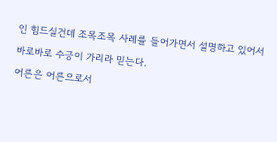인 힘드실건데 조목조목 사례를 들어가면서 설명하고 있어서 바로바로 수긍이 가리라 믿는다.
어른은 어른으로서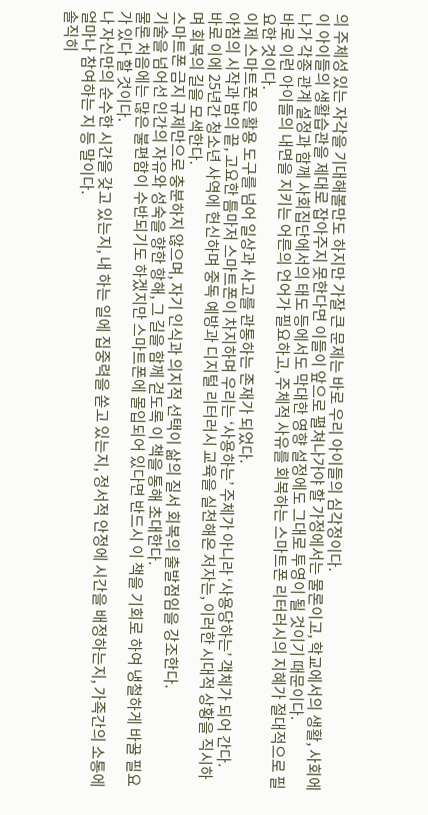의 주체성 있는 자각을 기대해볼만도 하지만 가잘 큰 문제는 바로 우리 아이들의 심각정이다.
이 아이들의 생활습관을 제대로 잡아주지 못한다면 이들이 앞으로 펼쳐나가야 할 가정에서는 물론이고, 학교에서의 생활, 사회에 나가 각종 관계 설정과 함께 사회집단에서의 태도 등에서도 막대한 영향 설정에도 그대로 투영이 될 것이기 때문이다.
바로 이런 아이들의 내면을 지키는 어른의 언어가 필요하고, 주체적 사유를 회복하는 스마트폰 리터러시의 지혜가 절대적으로 필요한 것이다.
이제 스마트폰은 활용 도구를 넘어 일상과 사고를 관통하는 존재가 되었다.
아침의 시작과 밤의 끝, 고요한 틈마저 스마트폰이 차지하며 우리는 ‘사용하는’ 주체가 아니라 ‘사용당하는’ 객체가 되어 간다.
바로 이에 25년간 청소년 사역에 헌신하며 중독 예방과 디지털 리터러시 교육을 실천해온 저자는, 이러한 시대적 상황을 직시하며 회복의 길을 모색한다.
스마트폰 금지 규제만으로 충분하지 않으며, 자기 인식과 의지적 선택이 삶의 질서 회복의 출발점임을 강조한다.
기술을 넘어선 인간의 자유와 성숙을 향한 항해, 그 길을 함께 걷도록 이 책을 통해 초대한다.
물론 처음에는 많은 불편함이 수반되기도 하겠지만 스마트폰에 몰입되어 있다면 반드시 이 책을 기회로 하여 냉철하게 바꿀 필요가 있다 할 것이다.
나 자신만의 순수한 시간을 갖고 있는지, 내 하는 일에 집중력을 쏟고 있는지, 정서적 안정에 시간을 배정하는지, 가족간의 소통에 얼마나 참여하는 지 등 말이다.
솔직히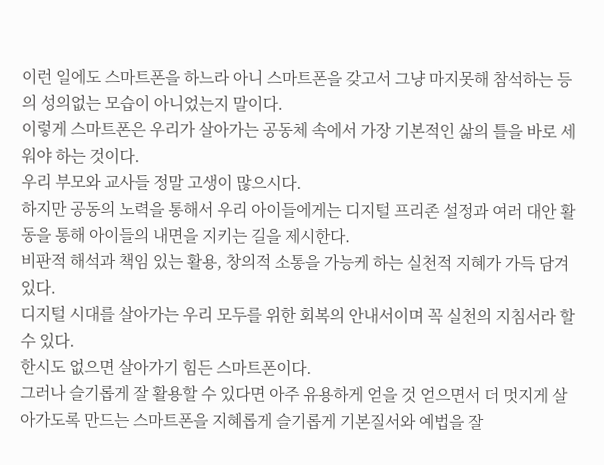이런 일에도 스마트폰을 하느라 아니 스마트폰을 갖고서 그냥 마지못해 참석하는 등의 성의없는 모습이 아니었는지 말이다.
이렇게 스마트폰은 우리가 살아가는 공동체 속에서 가장 기본적인 삶의 틀을 바로 세워야 하는 것이다.
우리 부모와 교사들 정말 고생이 많으시다.
하지만 공동의 노력을 통해서 우리 아이들에게는 디지털 프리존 설정과 여러 대안 활동을 통해 아이들의 내면을 지키는 길을 제시한다.
비판적 해석과 책임 있는 활용, 창의적 소통을 가능케 하는 실천적 지혜가 가득 담겨 있다.
디지털 시대를 살아가는 우리 모두를 위한 회복의 안내서이며 꼭 실천의 지침서라 할 수 있다.
한시도 없으면 살아가기 힘든 스마트폰이다.
그러나 슬기롭게 잘 활용할 수 있다면 아주 유용하게 얻을 것 얻으면서 더 멋지게 살아가도록 만드는 스마트폰을 지혜롭게 슬기롭게 기본질서와 예법을 잘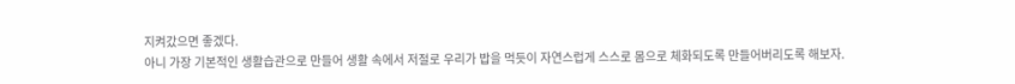지켜갔으면 좋겠다.
아니 가장 기본적인 생활습관으로 만들어 생활 속에서 저절로 우리가 밥을 먹듯이 자연스럽게 스스로 몸으로 체화되도록 만들어버리도록 해보자.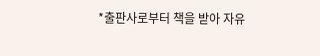*출판사로부터 책을 받아 자유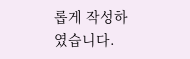롭게 작성하였습니다.